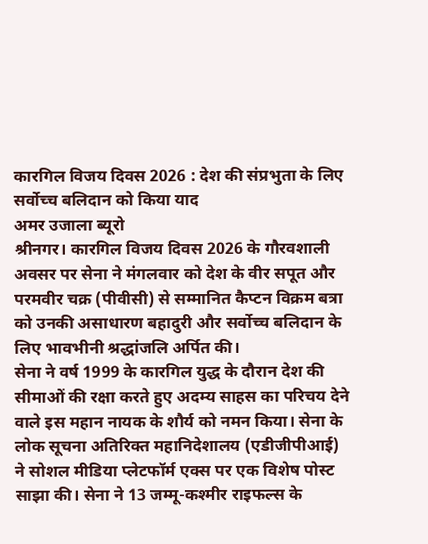कारगिल विजय दिवस 2026 : देश की संप्रभुता के लिए सर्वोच्च बलिदान को किया याद
अमर उजाला ब्यूरो
श्रीनगर। कारगिल विजय दिवस 2026 के गौरवशाली अवसर पर सेना ने मंगलवार को देश के वीर सपूत और परमवीर चक्र (पीवीसी) से सम्मानित कैप्टन विक्रम बत्रा को उनकी असाधारण बहादुरी और सर्वोच्च बलिदान के लिए भावभीनी श्रद्धांजलि अर्पित की।
सेना ने वर्ष 1999 के कारगिल युद्ध के दौरान देश की सीमाओं की रक्षा करते हुए अदम्य साहस का परिचय देने वाले इस महान नायक के शौर्य को नमन किया। सेना के लोक सूचना अतिरिक्त महानिदेशालय (एडीजीपीआई) ने सोशल मीडिया प्लेटफॉर्म एक्स पर एक विशेष पोस्ट साझा की। सेना ने 13 जम्मू-कश्मीर राइफल्स के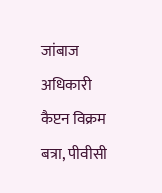जांबाज अधिकारी कैप्टन विक्रम बत्रा, पीवीसी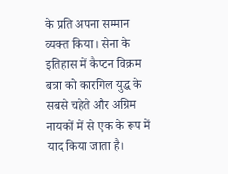के प्रति अपना सम्मान व्यक्त किया। सेना के इतिहास में कैप्टन विक्रम बत्रा को कारगिल युद्ध के सबसे चहेते और अग्रिम नायकों में से एक के रूप में याद किया जाता है।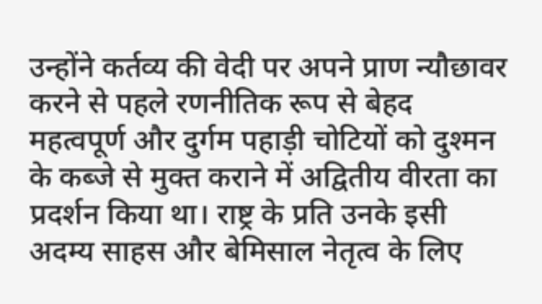उन्होंने कर्तव्य की वेदी पर अपने प्राण न्यौछावर करने से पहले रणनीतिक रूप से बेहद महत्वपूर्ण और दुर्गम पहाड़ी चोटियों को दुश्मन के कब्जे से मुक्त कराने में अद्वितीय वीरता का प्रदर्शन किया था। राष्ट्र के प्रति उनके इसी अदम्य साहस और बेमिसाल नेतृत्व के लिए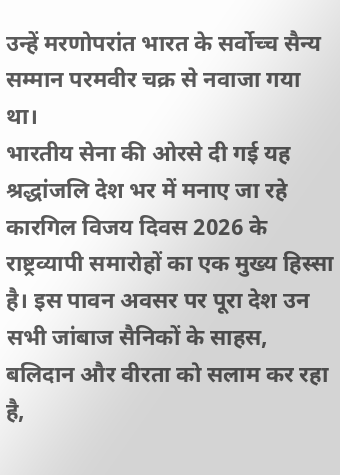उन्हें मरणोपरांत भारत के सर्वोच्च सैन्य सम्मान परमवीर चक्र से नवाजा गया था।
भारतीय सेना की ओरसे दी गई यह श्रद्धांजलि देश भर में मनाए जा रहे कारगिल विजय दिवस 2026 के राष्ट्रव्यापी समारोहों का एक मुख्य हिस्सा है। इस पावन अवसर पर पूरा देश उन सभी जांबाज सैनिकों के साहस, बलिदान और वीरता को सलाम कर रहा है,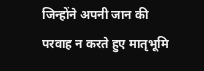जिन्होंने अपनी जान की परवाह न करते हुए मातृभूमि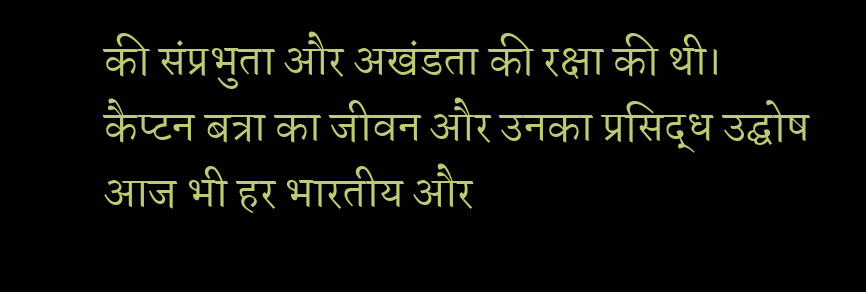की संप्रभुता और अखंडता की रक्षा की थी।
कैप्टन बत्रा का जीवन और उनका प्रसिद्ध उद्घोष आज भी हर भारतीय और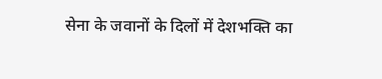सेना के जवानों के दिलों में देशभक्ति का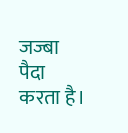जज्बा पैदा करता है।